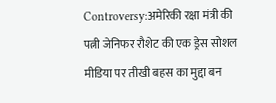Controversy:अमेरिकी रक्षा मंत्री की पत्नी जेनिफर रौशेट की एक ड्रेस सोशल मीडिया पर तीखी बहस का मुद्दा बन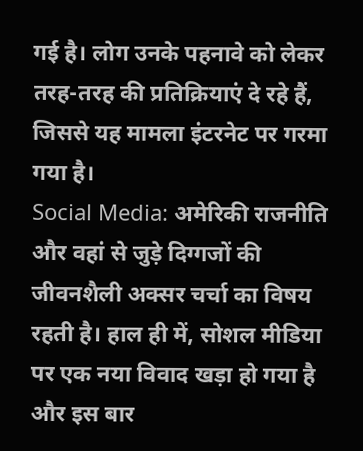गई है। लोग उनके पहनावे को लेकर तरह-तरह की प्रतिक्रियाएं दे रहे हैं, जिससे यह मामला इंटरनेट पर गरमा गया है।
Social Media: अमेरिकी राजनीति और वहां से जुड़े दिग्गजों की जीवनशैली अक्सर चर्चा का विषय रहती है। हाल ही में, सोशल मीडिया पर एक नया विवाद खड़ा हो गया है और इस बार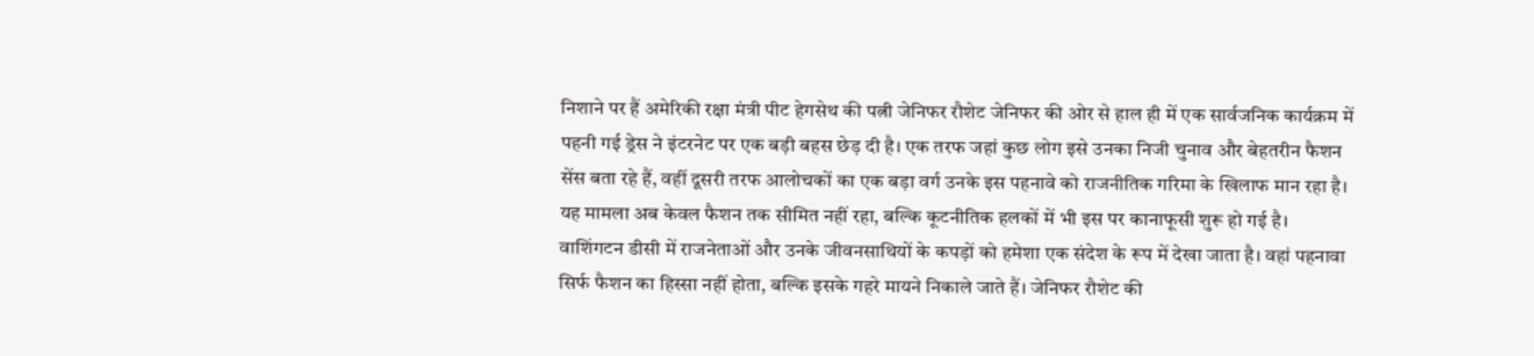निशाने पर हैं अमेरिकी रक्षा मंत्री पीट हेगसेथ की पत्नी जेनिफर रौशेट जेनिफर की ओर से हाल ही में एक सार्वजनिक कार्यक्रम में पहनी गई ड्रेस ने इंटरनेट पर एक बड़ी बहस छेड़ दी है। एक तरफ जहां कुछ लोग इसे उनका निजी चुनाव और बेहतरीन फैशन सेंस बता रहे हैं, वहीं दूसरी तरफ आलोचकों का एक बड़ा वर्ग उनके इस पहनावे को राजनीतिक गरिमा के खिलाफ मान रहा है। यह मामला अब केवल फैशन तक सीमित नहीं रहा, बल्कि कूटनीतिक हलकों में भी इस पर कानाफूसी शुरू हो गई है।
वाशिंगटन डीसी में राजनेताओं और उनके जीवनसाथियों के कपड़ों को हमेशा एक संदेश के रूप में देखा जाता है। वहां पहनावा सिर्फ फैशन का हिस्सा नहीं होता, बल्कि इसके गहरे मायने निकाले जाते हैं। जेनिफर रौशेट की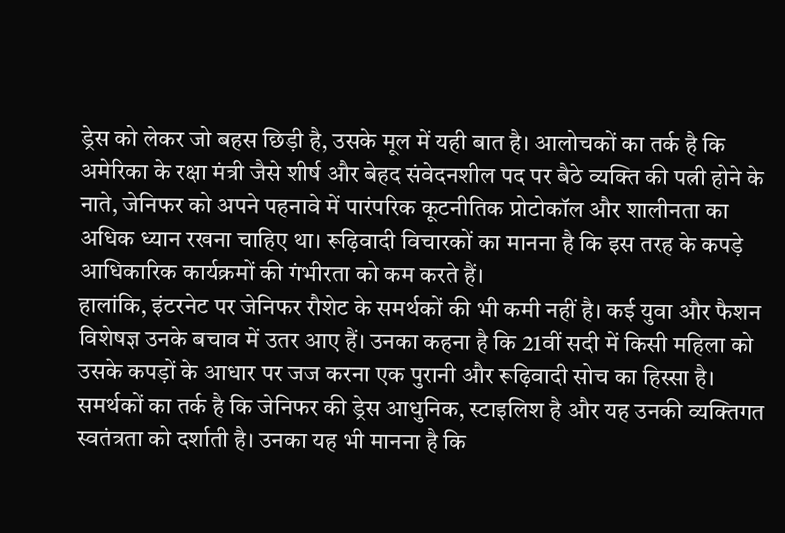ड्रेस को लेकर जो बहस छिड़ी है, उसके मूल में यही बात है। आलोचकों का तर्क है कि अमेरिका के रक्षा मंत्री जैसे शीर्ष और बेहद संवेदनशील पद पर बैठे व्यक्ति की पत्नी होने के नाते, जेनिफर को अपने पहनावे में पारंपरिक कूटनीतिक प्रोटोकॉल और शालीनता का अधिक ध्यान रखना चाहिए था। रूढ़िवादी विचारकों का मानना है कि इस तरह के कपड़े आधिकारिक कार्यक्रमों की गंभीरता को कम करते हैं।
हालांकि, इंटरनेट पर जेनिफर रौशेट के समर्थकों की भी कमी नहीं है। कई युवा और फैशन विशेषज्ञ उनके बचाव में उतर आए हैं। उनका कहना है कि 21वीं सदी में किसी महिला को उसके कपड़ों के आधार पर जज करना एक पुरानी और रूढ़िवादी सोच का हिस्सा है। समर्थकों का तर्क है कि जेनिफर की ड्रेस आधुनिक, स्टाइलिश है और यह उनकी व्यक्तिगत स्वतंत्रता को दर्शाती है। उनका यह भी मानना है कि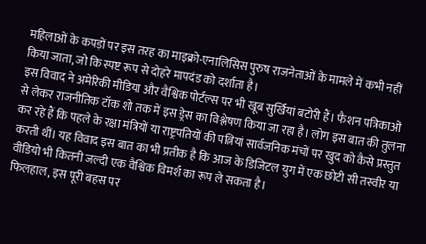महिलाओं के कपड़ों पर इस तरह का माइक्रो-एनालिसिस पुरुष राजनेताओं के मामले में कभी नहीं किया जाता, जो कि स्पष्ट रूप से दोहरे मापदंड को दर्शाता है।
इस विवाद ने अमेरिकी मीडिया और वैश्विक पोर्टल्स पर भी खूब सुर्खियां बटोरी हैं। फैशन पत्रिकाओं से लेकर राजनीतिक टॉक शो तक में इस ड्रेस का विश्लेषण किया जा रहा है। लोग इस बात की तुलना कर रहे हैं कि पहले के रक्षा मंत्रियों या राष्ट्रपतियों की पत्नियां सार्वजनिक मंचों पर खुद को कैसे प्रस्तुत करती थीं। यह विवाद इस बात का भी प्रतीक है कि आज के डिजिटल युग में एक छोटी सी तस्वीर या वीडियो भी कितनी जल्दी एक वैश्विक विमर्श का रूप ले सकता है।
फिलहाल, इस पूरी बहस पर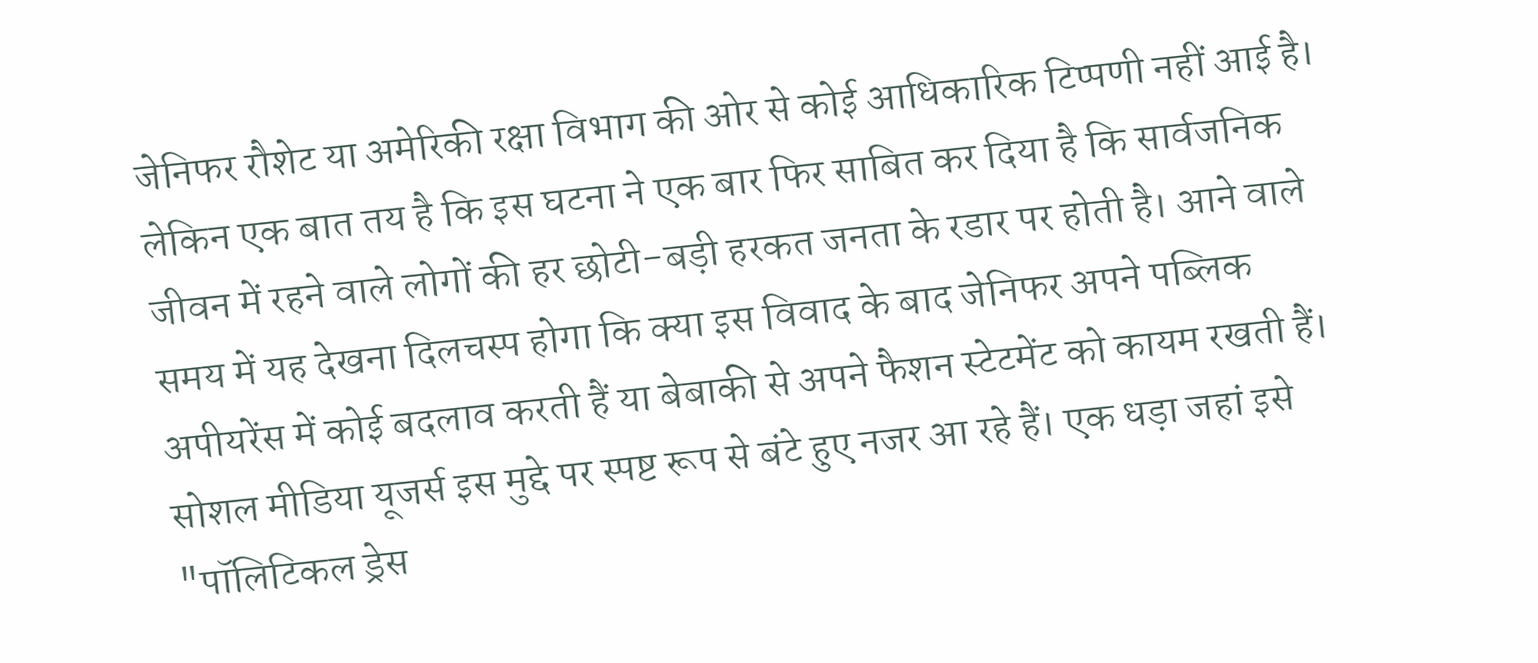जेनिफर रौशेट या अमेरिकी रक्षा विभाग की ओर से कोई आधिकारिक टिप्पणी नहीं आई है। लेकिन एक बात तय है कि इस घटना ने एक बार फिर साबित कर दिया है कि सार्वजनिक जीवन में रहने वाले लोगों की हर छोटी-बड़ी हरकत जनता के रडार पर होती है। आने वाले समय में यह देखना दिलचस्प होगा कि क्या इस विवाद के बाद जेनिफर अपने पब्लिक अपीयरेंस में कोई बदलाव करती हैं या बेबाकी से अपने फैशन स्टेटमेंट को कायम रखती हैं।
सोशल मीडिया यूजर्स इस मुद्दे पर स्पष्ट रूप से बंटे हुए नजर आ रहे हैं। एक धड़ा जहां इसे "पॉलिटिकल ड्रेस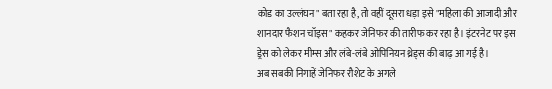कोड का उल्लंघन" बता रहा है, तो वहीं दूसरा धड़ा इसे "महिला की आजादी और शानदार फैशन चॉइस" कहकर जेनिफर की तारीफ कर रहा है। इंटरनेट पर इस ड्रेस को लेकर मीम्स और लंबे-लंबे ओपिनियन थ्रेड्स की बाढ़ आ गई है।
अब सबकी निगाहें जेनिफर रौशेट के अगले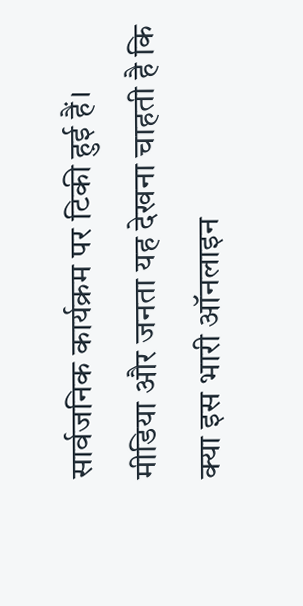सार्वजनिक कार्यक्रम पर टिकी हुई हैं। मीडिया और जनता यह देखना चाहती है कि क्या इस भारी ऑनलाइन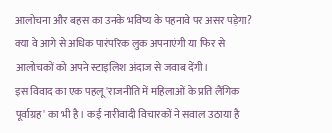आलोचना और बहस का उनके भविष्य के पहनावे पर असर पड़ेगा? क्या वे आगे से अधिक पारंपरिक लुक अपनाएंगी या फिर से आलोचकों को अपने स्टाइलिश अंदाज से जवाब देंगी।
इस विवाद का एक पहलू 'राजनीति में महिलाओं के प्रति लैंगिक पूर्वाग्रह' का भी है। कई नारीवादी विचारकों ने सवाल उठाया है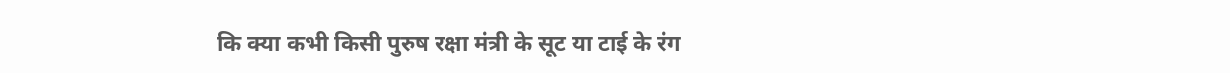कि क्या कभी किसी पुरुष रक्षा मंत्री के सूट या टाई के रंग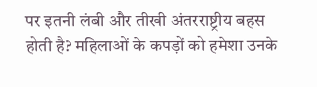पर इतनी लंबी और तीखी अंतरराष्ट्रीय बहस होती है? महिलाओं के कपड़ों को हमेशा उनके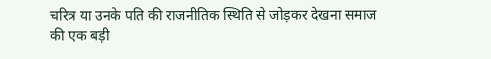चरित्र या उनके पति की राजनीतिक स्थिति से जोड़कर देखना समाज की एक बड़ी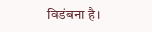विडंबना है।